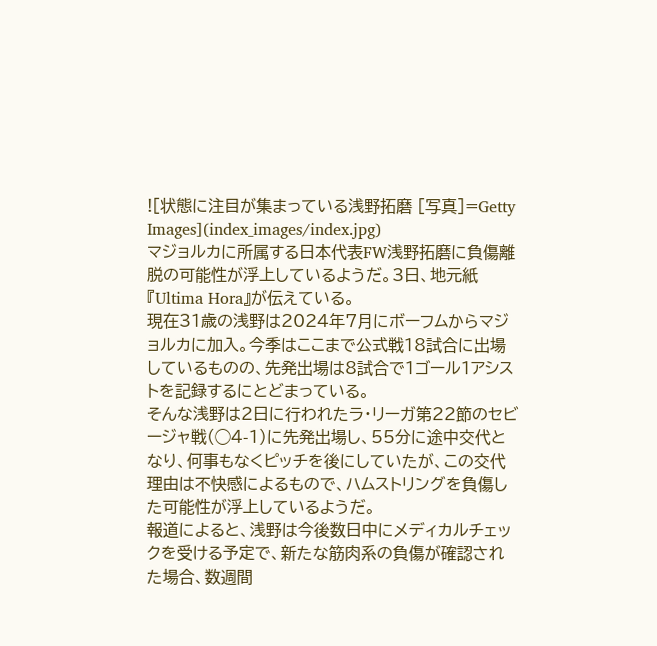![状態に注目が集まっている浅野拓磨 [写真]=Getty Images](index_images/index.jpg)
マジョルカに所属する日本代表FW浅野拓磨に負傷離脱の可能性が浮上しているようだ。3日、地元紙『Ultima Hora』が伝えている。
現在31歳の浅野は2024年7月にボーフムからマジョルカに加入。今季はここまで公式戦18試合に出場しているものの、先発出場は8試合で1ゴール1アシストを記録するにとどまっている。
そんな浅野は2日に行われたラ・リーガ第22節のセビージャ戦(◯4-1)に先発出場し、55分に途中交代となり、何事もなくピッチを後にしていたが、この交代理由は不快感によるもので、ハムストリングを負傷した可能性が浮上しているようだ。
報道によると、浅野は今後数日中にメディカルチェックを受ける予定で、新たな筋肉系の負傷が確認された場合、数週間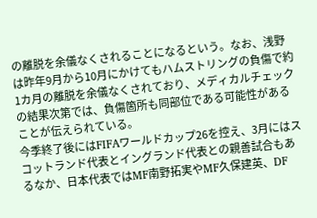の離脱を余儀なくされることになるという。なお、浅野は昨年9月から10月にかけてもハムストリングの負傷で約1カ月の離脱を余儀なくされており、メディカルチェックの結果次第では、負傷箇所も同部位である可能性があることが伝えられている。
今季終了後にはFIFAワールドカップ26を控え、3月にはスコットランド代表とイングランド代表との親善試合もあるなか、日本代表ではMF南野拓実やMF久保建英、DF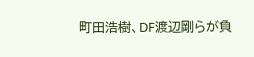町田浩樹、DF渡辺剛らが負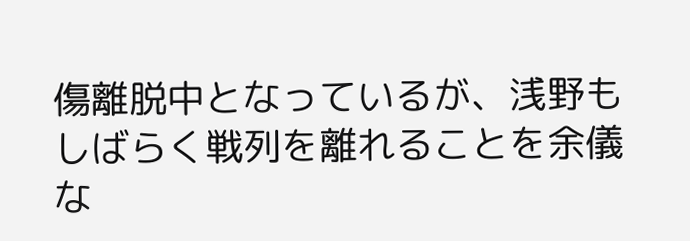傷離脱中となっているが、浅野もしばらく戦列を離れることを余儀な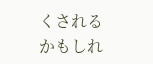くされるかもしれ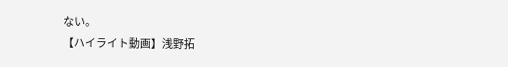ない。
【ハイライト動画】浅野拓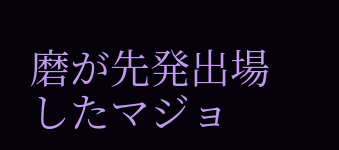磨が先発出場したマジョ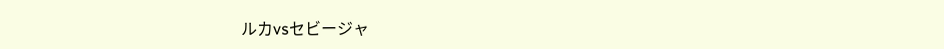ルカvsセビージャ